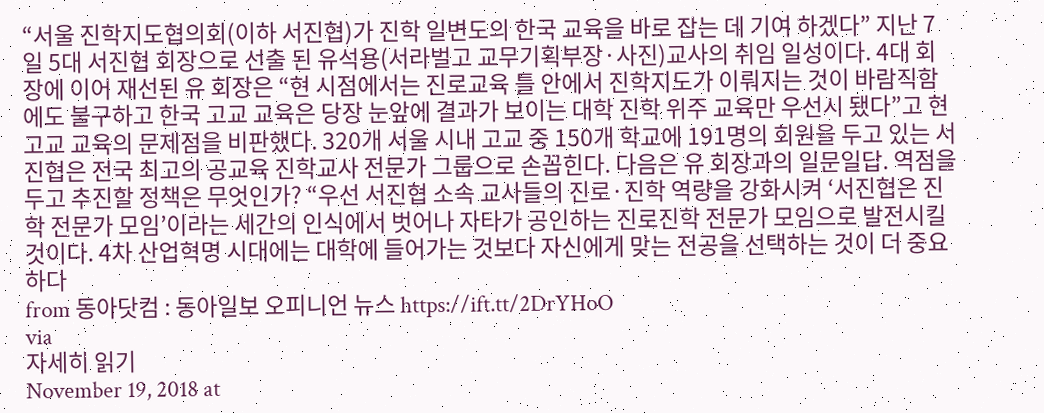“서울 진학지도협의회(이하 서진협)가 진학 일변도의 한국 교육을 바로 잡는 데 기여 하겠다” 지난 7일 5대 서진협 회장으로 선출 된 유석용(서라벌고 교무기획부장·사진)교사의 취임 일성이다. 4대 회장에 이어 재선된 유 회장은 “현 시점에서는 진로교육 틀 안에서 진학지도가 이뤄지는 것이 바람직함에도 불구하고 한국 고교 교육은 당장 눈앞에 결과가 보이는 대학 진학 위주 교육만 우선시 됐다”고 현 고교 교육의 문제점을 비판했다. 320개 서울 시내 고교 중 150개 학교에 191명의 회원을 두고 있는 서진협은 전국 최고의 공교육 진학교사 전문가 그룹으로 손꼽힌다. 다음은 유 회장과의 일문일답. 역점을 두고 추진할 정책은 무엇인가? “우선 서진협 소속 교사들의 진로·진학 역량을 강화시켜 ‘서진협은 진학 전문가 모임’이라는 세간의 인식에서 벗어나 자타가 공인하는 진로진학 전문가 모임으로 발전시킬 것이다. 4차 산업혁명 시대에는 대학에 들어가는 것보다 자신에게 맞는 전공을 선택하는 것이 더 중요하다
from 동아닷컴 : 동아일보 오피니언 뉴스 https://ift.tt/2DrYHoO
via
자세히 읽기
November 19, 2018 at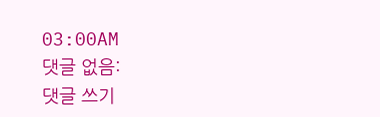03:00AM
댓글 없음:
댓글 쓰기